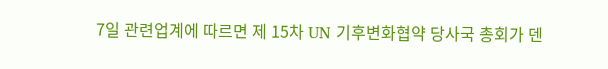7일 관련업계에 따르면 제 15차 UN 기후변화협약 당사국 총회가 덴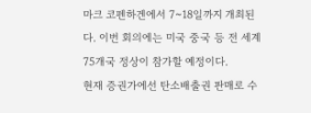마크 코펜하겐에서 7~18일까지 개최된다. 이번 회의에는 미국 중국 등 전 세계 75개국 정상이 참가할 예정이다.
현재 증권가에선 탄소배출권 판매로 수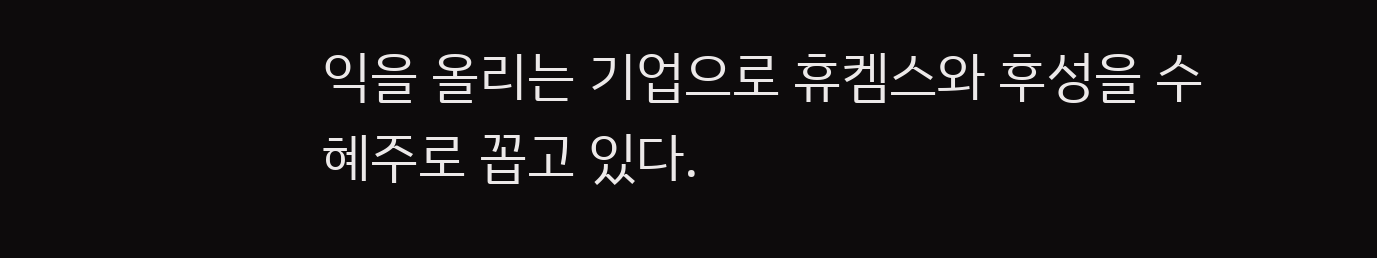익을 올리는 기업으로 휴켐스와 후성을 수혜주로 꼽고 있다.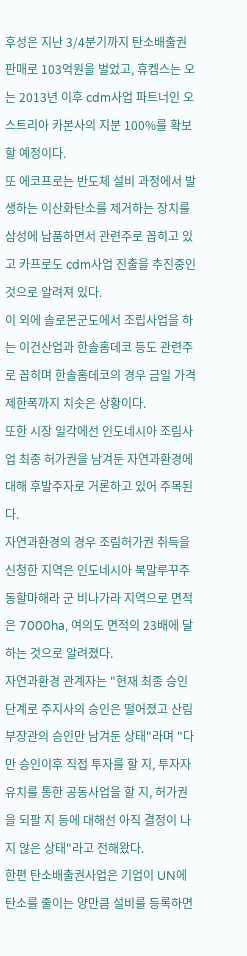후성은 지난 3/4분기까지 탄소배출권 판매로 103억원을 벌었고, 휴켐스는 오는 2013년 이후 cdm사업 파트너인 오스트리아 카본사의 지분 100%를 확보할 예정이다.
또 에코프로는 반도체 설비 과정에서 발생하는 이산화탄소를 제거하는 장치를 삼성에 납품하면서 관련주로 꼽히고 있고 카프로도 cdm사업 진출을 추진중인 것으로 알려져 있다.
이 외에 솔로몬군도에서 조립사업을 하는 이건산업과 한솔홈데코 등도 관련주로 꼽히며 한솔홈데코의 경우 금일 가격제한폭까지 치솟은 상황이다.
또한 시장 일각에선 인도네시아 조림사업 최종 허가권을 남겨둔 자연과환경에 대해 후발주자로 거론하고 있어 주목된다.
자연과환경의 경우 조림허가권 취득을 신청한 지역은 인도네시아 북말루꾸주 동할마해라 군 비나가라 지역으로 면적은 7000ha, 여의도 면적의 23배에 달하는 것으로 알려졌다.
자연과환경 관계자는 "현재 최종 승인단계로 주지사의 승인은 떨어졌고 산림부장관의 승인만 남겨둔 상태"라며 "다만 승인이후 직접 투자를 할 지, 투자자 유치를 통한 공동사업을 할 지, 허가권을 되팔 지 등에 대해선 아직 결정이 나지 않은 상태"라고 전해왔다.
한편 탄소배출권사업은 기업이 UN에 탄소를 줄이는 양만큼 설비를 등록하면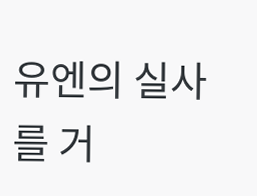유엔의 실사를 거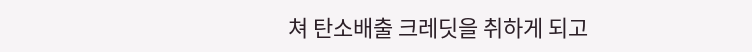쳐 탄소배출 크레딧을 취하게 되고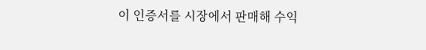이 인증서를 시장에서 판매해 수익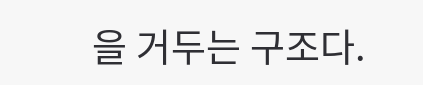을 거두는 구조다.